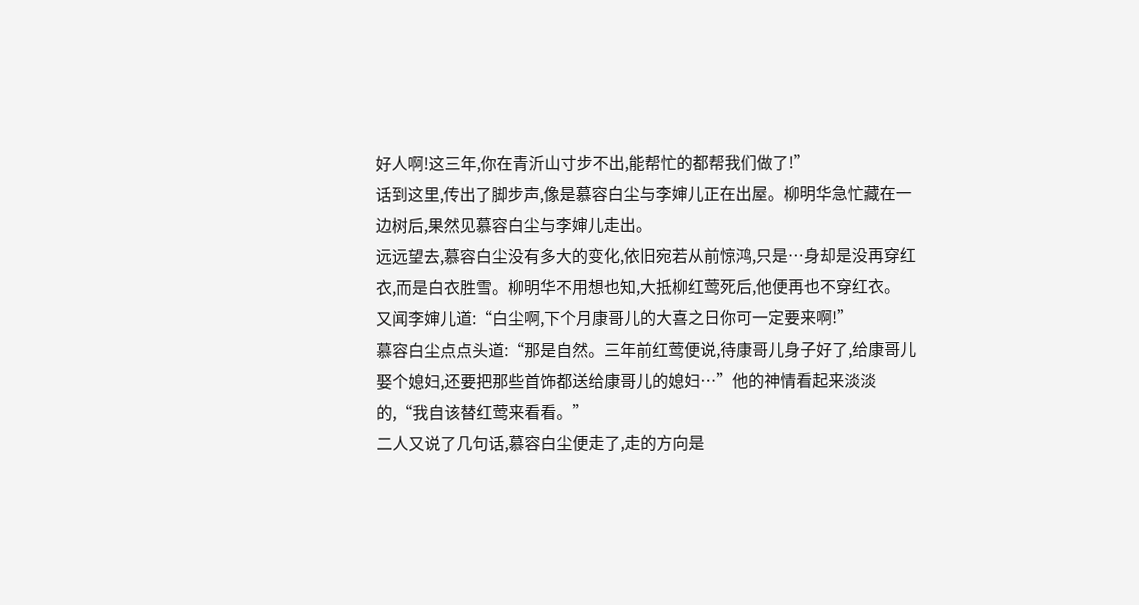好人啊!这三年,你在青沂山寸步不出,能帮忙的都帮我们做了!”
话到这里,传出了脚步声,像是慕容白尘与李婶儿正在出屋。柳明华急忙藏在一边树后,果然见慕容白尘与李婶儿走出。
远远望去,慕容白尘没有多大的变化,依旧宛若从前惊鸿,只是…身却是没再穿红衣,而是白衣胜雪。柳明华不用想也知,大抵柳红莺死后,他便再也不穿红衣。
又闻李婶儿道:“白尘啊,下个月康哥儿的大喜之日你可一定要来啊!”
慕容白尘点点头道:“那是自然。三年前红莺便说,待康哥儿身子好了,给康哥儿娶个媳妇,还要把那些首饰都送给康哥儿的媳妇…”他的神情看起来淡淡的,“我自该替红莺来看看。”
二人又说了几句话,慕容白尘便走了,走的方向是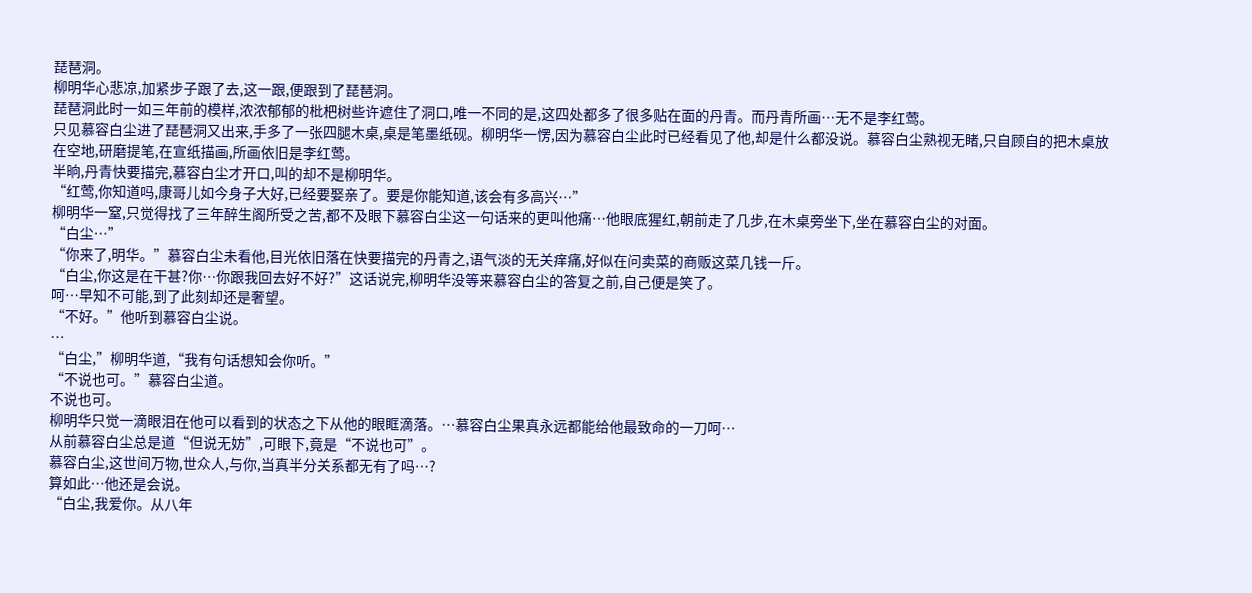琵琶洞。
柳明华心悲凉,加紧步子跟了去,这一跟,便跟到了琵琶洞。
琵琶洞此时一如三年前的模样,浓浓郁郁的枇杷树些许遮住了洞口,唯一不同的是,这四处都多了很多贴在面的丹青。而丹青所画…无不是李红莺。
只见慕容白尘进了琵琶洞又出来,手多了一张四腿木桌,桌是笔墨纸砚。柳明华一愣,因为慕容白尘此时已经看见了他,却是什么都没说。慕容白尘熟视无睹,只自顾自的把木桌放在空地,研磨提笔,在宣纸描画,所画依旧是李红莺。
半晌,丹青快要描完,慕容白尘才开口,叫的却不是柳明华。
“红莺,你知道吗,康哥儿如今身子大好,已经要娶亲了。要是你能知道,该会有多高兴…”
柳明华一窒,只觉得找了三年醉生阁所受之苦,都不及眼下慕容白尘这一句话来的更叫他痛…他眼底猩红,朝前走了几步,在木桌旁坐下,坐在慕容白尘的对面。
“白尘…”
“你来了,明华。”慕容白尘未看他,目光依旧落在快要描完的丹青之,语气淡的无关痒痛,好似在问卖菜的商贩这菜几钱一斤。
“白尘,你这是在干甚?你…你跟我回去好不好?”这话说完,柳明华没等来慕容白尘的答复之前,自己便是笑了。
呵…早知不可能,到了此刻却还是奢望。
“不好。”他听到慕容白尘说。
…
“白尘,”柳明华道,“我有句话想知会你听。”
“不说也可。”慕容白尘道。
不说也可。
柳明华只觉一滴眼泪在他可以看到的状态之下从他的眼眶滴落。…慕容白尘果真永远都能给他最致命的一刀呵…
从前慕容白尘总是道“但说无妨”,可眼下,竟是“不说也可”。
慕容白尘,这世间万物,世众人,与你,当真半分关系都无有了吗…?
算如此…他还是会说。
“白尘,我爱你。从八年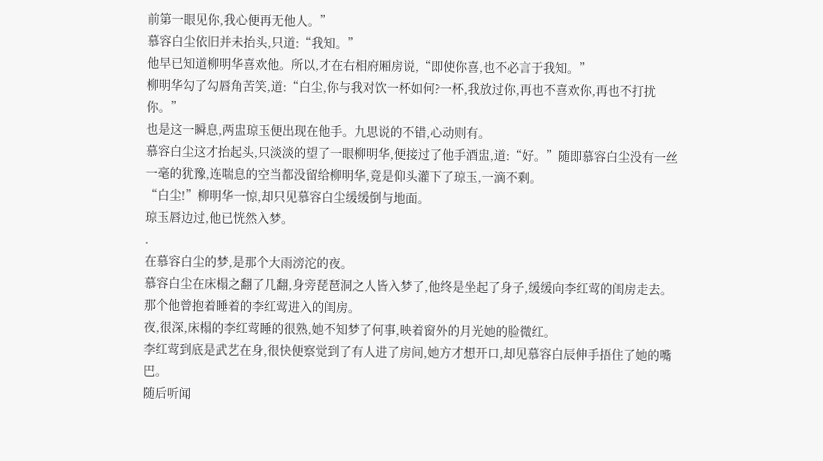前第一眼见你,我心便再无他人。”
慕容白尘依旧并未抬头,只道:“我知。”
他早已知道柳明华喜欢他。所以,才在右相府厢房说,“即使你喜,也不必言于我知。”
柳明华勾了勾唇角苦笑,道:“白尘,你与我对饮一杯如何?一杯,我放过你,再也不喜欢你,再也不打扰你。”
也是这一瞬息,两盅琼玉便出现在他手。九思说的不错,心动则有。
慕容白尘这才抬起头,只淡淡的望了一眼柳明华,便接过了他手酒盅,道:“好。”随即慕容白尘没有一丝一毫的犹豫,连喘息的空当都没留给柳明华,竟是仰头灌下了琼玉,一滴不剩。
“白尘!”柳明华一惊,却只见慕容白尘缓缓倒与地面。
琼玉唇边过,他已恍然入梦。
.
在慕容白尘的梦,是那个大雨滂沱的夜。
慕容白尘在床榻之翻了几翻,身旁琵琶洞之人皆入梦了,他终是坐起了身子,缓缓向李红莺的闺房走去。
那个他曾抱着睡着的李红莺进入的闺房。
夜,很深,床榻的李红莺睡的很熟,她不知梦了何事,映着窗外的月光她的脸微红。
李红莺到底是武艺在身,很快便察觉到了有人进了房间,她方才想开口,却见慕容白辰伸手捂住了她的嘴巴。
随后听闻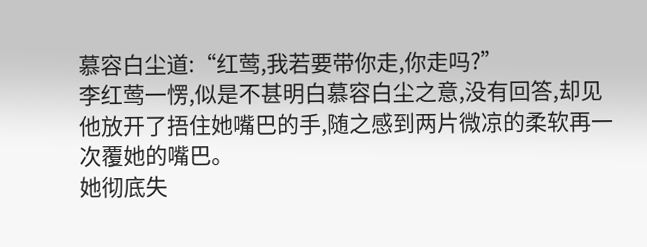慕容白尘道:“红莺,我若要带你走,你走吗?”
李红莺一愣,似是不甚明白慕容白尘之意,没有回答,却见他放开了捂住她嘴巴的手,随之感到两片微凉的柔软再一次覆她的嘴巴。
她彻底失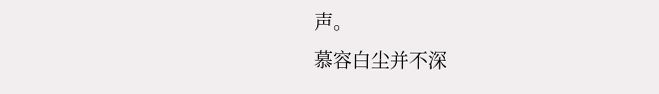声。
慕容白尘并不深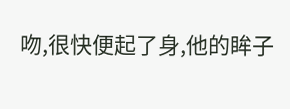吻,很快便起了身,他的眸子